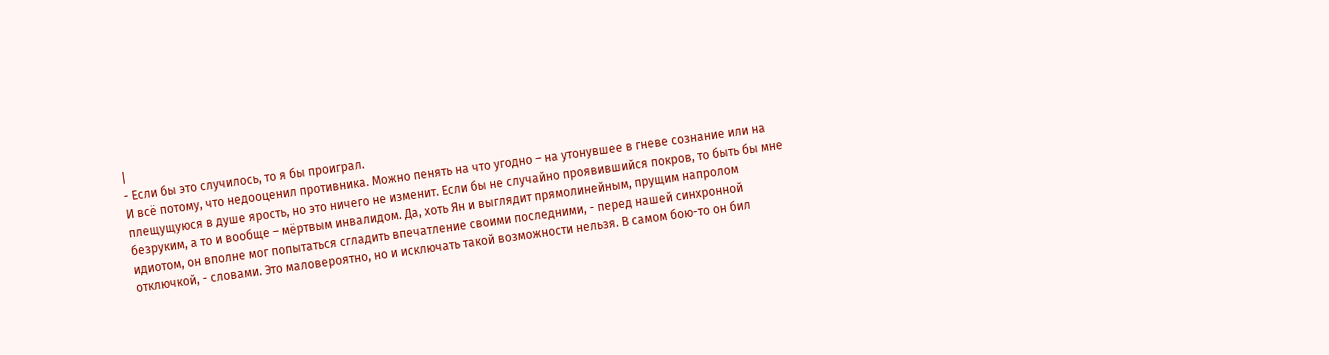|
- Если бы это случилось, то я бы проиграл.
И всё потому, что недооценил противника. Можно пенять на что угодно – на утонувшее в гневе сознание или на плещущуюся в душе ярость, но это ничего не изменит. Если бы не случайно проявившийся покров, то быть бы мне безруким, а то и вообще – мёртвым инвалидом. Да, хоть Ян и выглядит прямолинейным, прущим напролом идиотом, он вполне мог попытаться сгладить впечатление своими последними, - перед нашей синхронной отключкой, - словами. Это маловероятно, но и исключать такой возможности нельзя. В самом бою-то он бил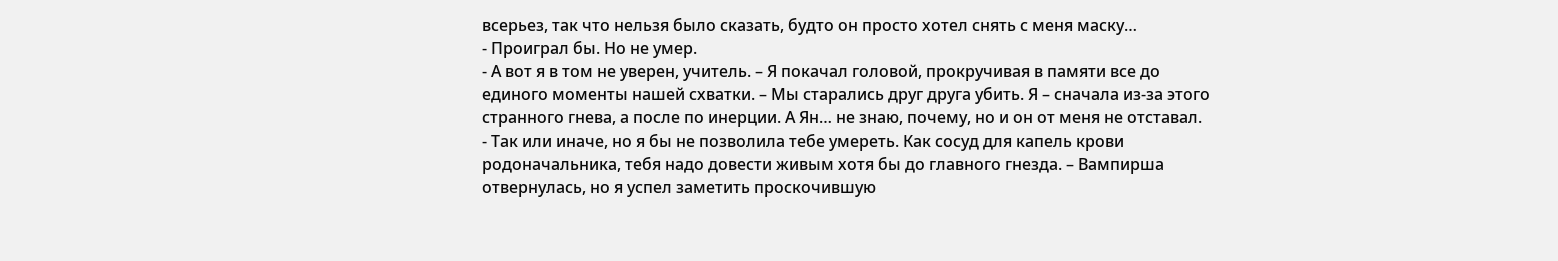всерьез, так что нельзя было сказать, будто он просто хотел снять с меня маску…
- Проиграл бы. Но не умер.
- А вот я в том не уверен, учитель. – Я покачал головой, прокручивая в памяти все до единого моменты нашей схватки. – Мы старались друг друга убить. Я – сначала из-за этого странного гнева, а после по инерции. А Ян… не знаю, почему, но и он от меня не отставал.
- Так или иначе, но я бы не позволила тебе умереть. Как сосуд для капель крови родоначальника, тебя надо довести живым хотя бы до главного гнезда. – Вампирша отвернулась, но я успел заметить проскочившую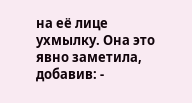на её лице ухмылку. Она это явно заметила, добавив: -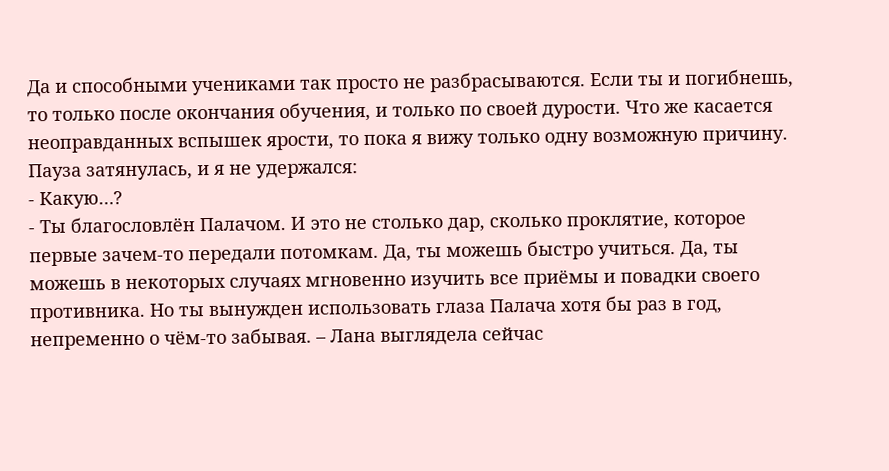Да и способными учениками так просто не разбрасываются. Если ты и погибнешь, то только после окончания обучения, и только по своей дурости. Что же касается неоправданных вспышек ярости, то пока я вижу только одну возможную причину.
Пауза затянулась, и я не удержался:
- Какую…?
- Ты благословлён Палачом. И это не столько дар, сколько проклятие, которое первые зачем-то передали потомкам. Да, ты можешь быстро учиться. Да, ты можешь в некоторых случаях мгновенно изучить все приёмы и повадки своего противника. Но ты вынужден использовать глаза Палача хотя бы раз в год, непременно о чём-то забывая. – Лана выглядела сейчас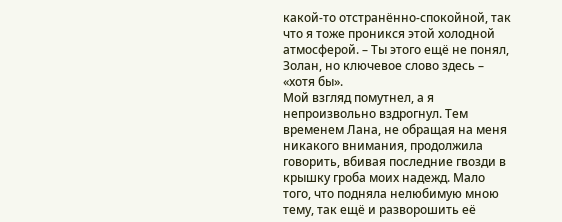какой-то отстранённо-спокойной, так что я тоже проникся этой холодной атмосферой. – Ты этого ещё не понял, Золан, но ключевое слово здесь – «хотя бы».
Мой взгляд помутнел, а я непроизвольно вздрогнул. Тем временем Лана, не обращая на меня никакого внимания, продолжила говорить, вбивая последние гвозди в крышку гроба моих надежд. Мало того, что подняла нелюбимую мною тему, так ещё и разворошить её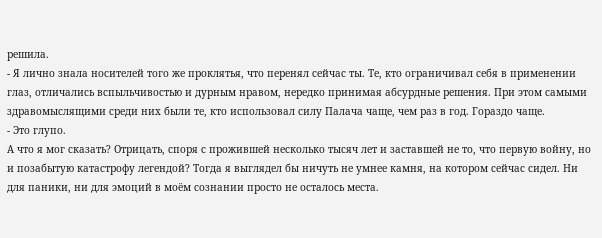решила.
- Я лично знала носителей того же проклятья, что перенял сейчас ты. Те, кто ограничивал себя в применении глаз, отличались вспыльчивостью и дурным нравом, нередко принимая абсурдные решения. При этом самыми здравомыслящими среди них были те, кто использовал силу Палача чаще, чем раз в год. Гораздо чаще.
- Это глупо.
А что я мог сказать? Отрицать, споря с прожившей несколько тысяч лет и заставшей не то, что первую войну, но и позабытую катастрофу легендой? Тогда я выглядел бы ничуть не умнее камня, на котором сейчас сидел. Ни для паники, ни для эмоций в моём сознании просто не осталось места.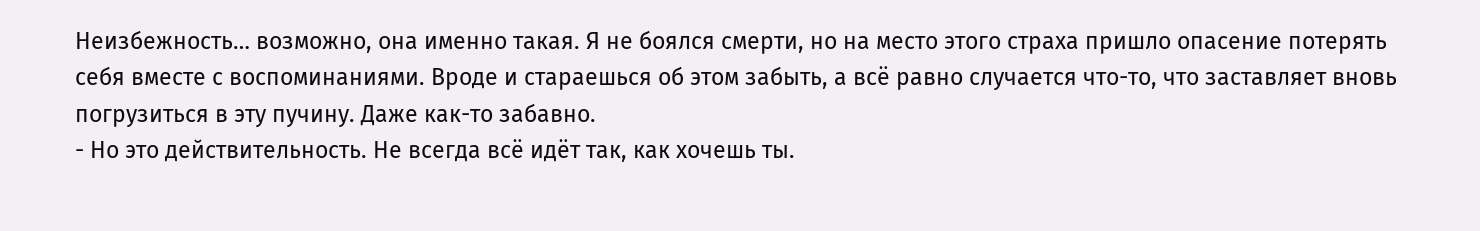Неизбежность… возможно, она именно такая. Я не боялся смерти, но на место этого страха пришло опасение потерять себя вместе с воспоминаниями. Вроде и стараешься об этом забыть, а всё равно случается что-то, что заставляет вновь погрузиться в эту пучину. Даже как-то забавно.
- Но это действительность. Не всегда всё идёт так, как хочешь ты.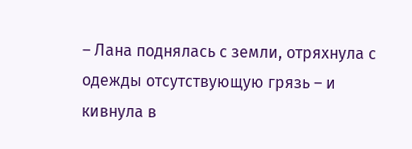– Лана поднялась с земли, отряхнула с одежды отсутствующую грязь – и кивнула в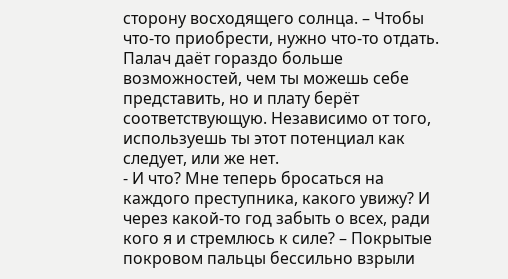сторону восходящего солнца. – Чтобы что-то приобрести, нужно что-то отдать. Палач даёт гораздо больше возможностей, чем ты можешь себе представить, но и плату берёт соответствующую. Независимо от того, используешь ты этот потенциал как следует, или же нет.
- И что? Мне теперь бросаться на каждого преступника, какого увижу? И через какой-то год забыть о всех, ради кого я и стремлюсь к силе? – Покрытые покровом пальцы бессильно взрыли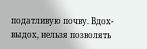податливую почву. Вдох-выдох, нельзя позволять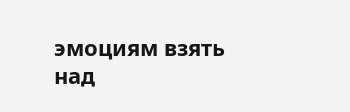эмоциям взять над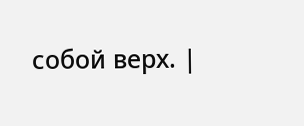собой верх. |